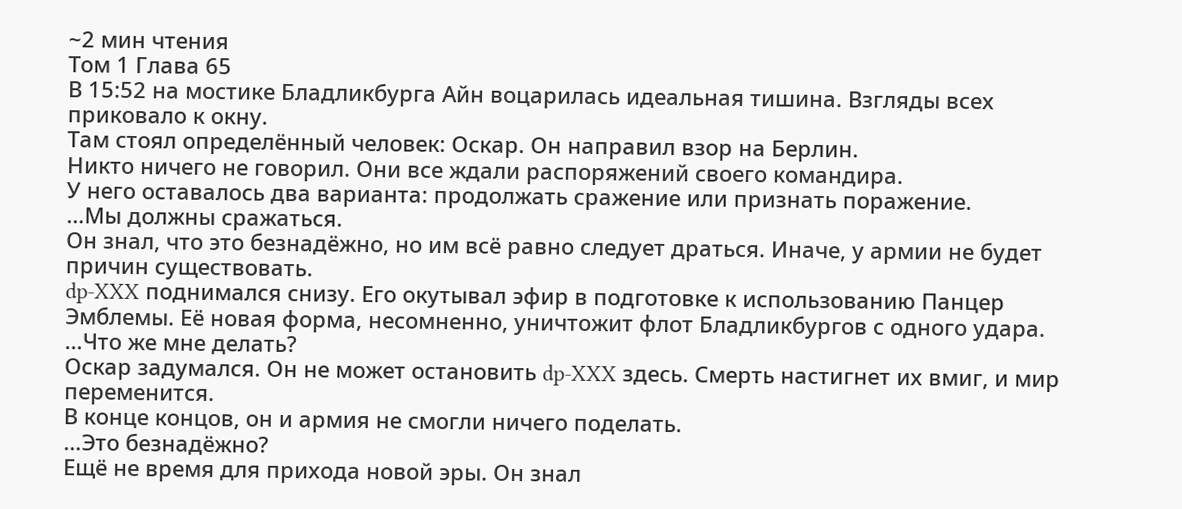~2 мин чтения
Том 1 Глава 65
В 15:52 на мостике Бладликбурга Айн воцарилась идеальная тишина. Взгляды всех приковало к окну.
Там стоял определённый человек: Оскар. Он направил взор на Берлин.
Никто ничего не говорил. Они все ждали распоряжений своего командира.
У него оставалось два варианта: продолжать сражение или признать поражение.
…Мы должны сражаться.
Он знал, что это безнадёжно, но им всё равно следует драться. Иначе, у армии не будет причин существовать.
dp-XXX поднимался снизу. Его окутывал эфир в подготовке к использованию Панцер Эмблемы. Её новая форма, несомненно, уничтожит флот Бладликбургов с одного удара.
…Что же мне делать?
Оскар задумался. Он не может остановить dp-XXX здесь. Смерть настигнет их вмиг, и мир переменится.
В конце концов, он и армия не смогли ничего поделать.
…Это безнадёжно?
Ещё не время для прихода новой эры. Он знал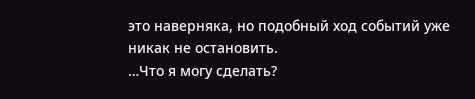это наверняка, но подобный ход событий уже никак не остановить.
…Что я могу сделать?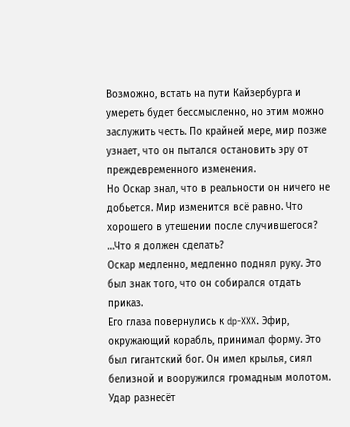Возможно, встать на пути Кайзербурга и умереть будет бессмысленно, но этим можно заслужить честь. По крайней мере, мир позже узнает, что он пытался остановить эру от преждевременного изменения.
Но Оскар знал, что в реальности он ничего не добьется. Мир изменится всё равно. Что хорошего в утешении после случившегося?
…Что я должен сделать?
Оскар медленно, медленно поднял руку. Это был знак того, что он собирался отдать приказ.
Его глаза повернулись к dp-XXX. Эфир, окружающий корабль, принимал форму. Это был гигантский бог. Он имел крылья, сиял белизной и вооружился громадным молотом.
Удар разнесёт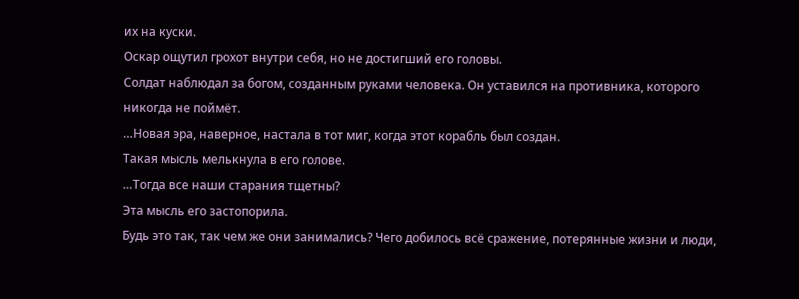их на куски.
Оскар ощутил грохот внутри себя, но не достигший его головы.
Солдат наблюдал за богом, созданным руками человека. Он уставился на противника, которого никогда не поймёт.
…Новая эра, наверное, настала в тот миг, когда этот корабль был создан.
Такая мысль мелькнула в его голове.
…Тогда все наши старания тщетны?
Эта мысль его застопорила.
Будь это так, так чем же они занимались? Чего добилось всё сражение, потерянные жизни и люди,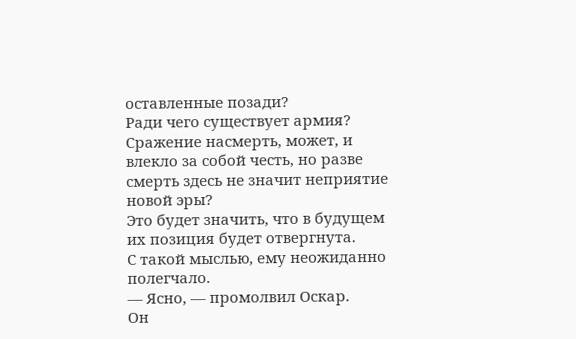оставленные позади?
Ради чего существует армия?
Сражение насмерть, может, и влекло за собой честь, но разве смерть здесь не значит неприятие новой эры?
Это будет значить, что в будущем их позиция будет отвергнута.
С такой мыслью, ему неожиданно полегчало.
— Ясно, — промолвил Оскар.
Он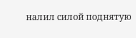налил силой поднятую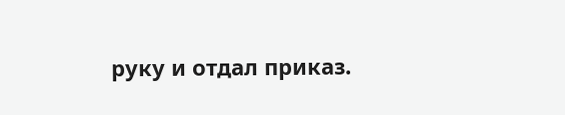руку и отдал приказ.